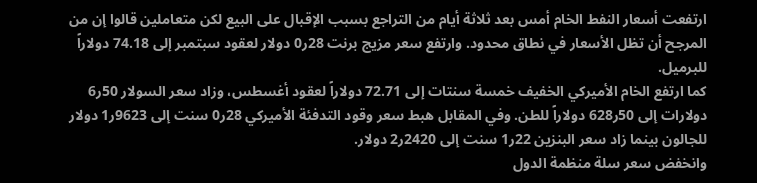ارتفعت أسعار النفط الخام أمس بعد ثلاثة أيام من التراجع بسبب الإقبال على البيع لكن متعاملين قالوا إن من المرجح أن تظل الأسعار في نطاق محدود. وارتفع سعر مزيج برنت 28ر0 دولار لعقود سبتمبر إلى 74.18 دولاراً للبرميل.
كما ارتفع الخام الأميركي الخفيف خمسة سنتات إلى 72.71 دولاراً لعقود أغسطس، وزاد سعر السولار 50ر6 دولارات إلى 50ر628 دولاراً للطن. وفي المقابل هبط سعر وقود التدفئة الأميركي 28ر0 سنت إلى 9623ر1 دولار للجالون بينما زاد سعر البنزين 22ر1 سنت إلى 2420ر2 دولار.
وانخفض سعر سلة منظمة الدول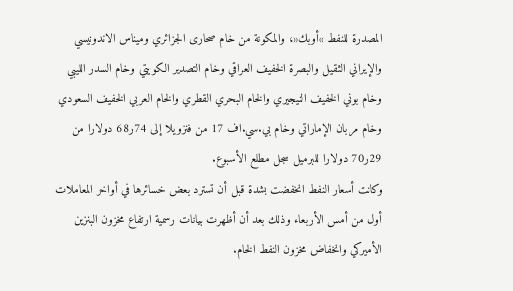المصدرة للنفط »أوبك«، والمكونة من خام صحارى الجزائري وميناس الاندونيسي والإيراني الثقيل والبصرة الخفيف العراقي وخام التصدير الكويتي وخام السدر الليبي وخام بوني الخفيف النيجيري والخام البحري القطري والخام العربي الخفيف السعودي وخام مربان الإماراتي وخام بي.سي.اف 17 من فنزويلا إلى 74ر68 دولارا من 29ر70 دولارا للبرميل سجل مطلع الأسبوع.
وكانت أسعار النفط انخفضت بشدة قبل أن تسترد بعض خسائرها في أواخر المعاملات أول من أمس الأربعاء وذلك بعد أن أظهرت بيانات رسمية ارتفاع مخزون البنزين الأميركي وانخفاض مخزون النفط الخام.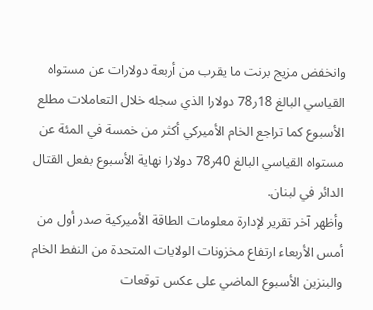وانخفض مزيج برنت ما يقرب من أربعة دولارات عن مستواه القياسي البالغ 18ر78 دولارا الذي سجله خلال التعاملات مطلع الأسبوع كما تراجع الخام الأميركي أكثر من خمسة في المئة عن مستواه القياسي البالغ 40ر78 دولارا نهاية الأسبوع بفعل القتال الدائر في لبنان.
وأظهر آخر تقرير لإدارة معلومات الطاقة الأميركية صدر أول من أمس الأربعاء ارتفاع مخزونات الولايات المتحدة من النفط الخام والبنزين الأسبوع الماضي على عكس توقعات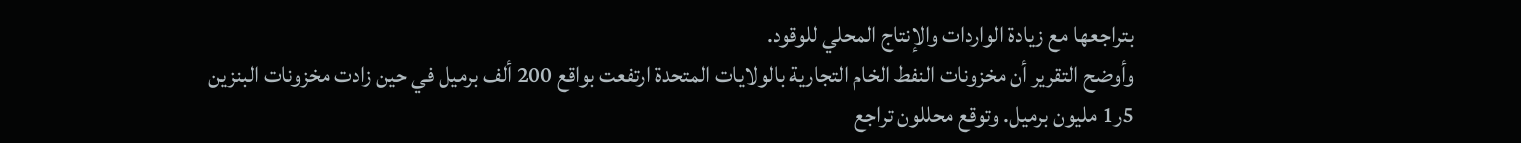بتراجعها مع زيادة الواردات والإنتاج المحلي للوقود.
وأوضح التقرير أن مخزونات النفط الخام التجارية بالولايات المتحدة ارتفعت بواقع 200 ألف برميل في حين زادت مخزونات البنزين 5ر1 مليون برميل. وتوقع محللون تراجع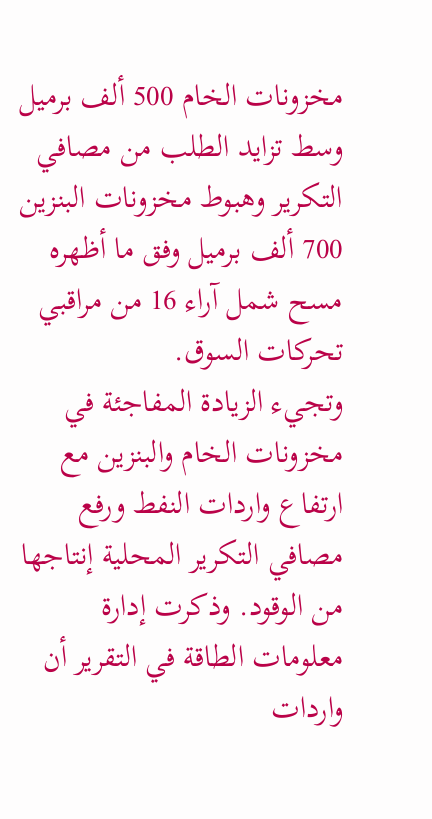مخزونات الخام 500 ألف برميل وسط تزايد الطلب من مصافي التكرير وهبوط مخزونات البنزين 700 ألف برميل وفق ما أظهره مسح شمل آراء 16 من مراقبي تحركات السوق.
وتجيء الزيادة المفاجئة في مخزونات الخام والبنزين مع ارتفاع واردات النفط ورفع مصافي التكرير المحلية إنتاجها من الوقود. وذكرت إدارة معلومات الطاقة في التقرير أن واردات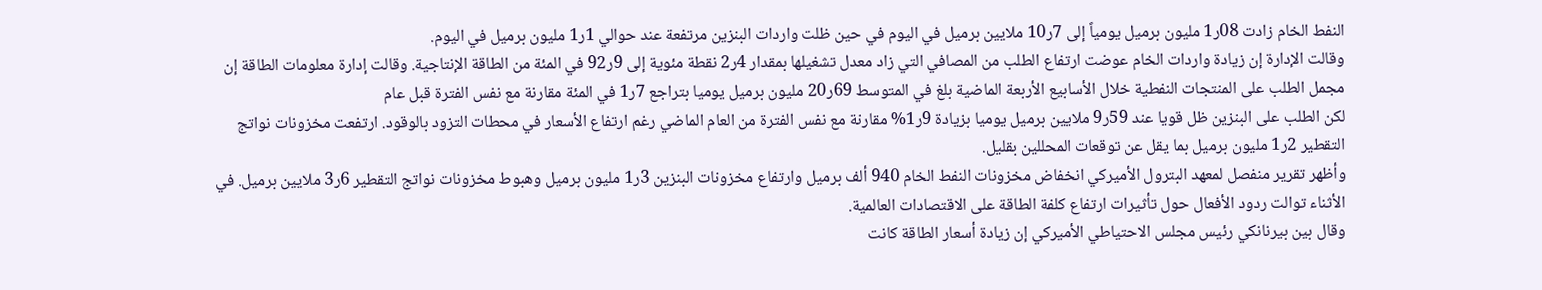النفط الخام زادت 08ر1 مليون برميل يومياً إلى 7ر10 ملايين برميل في اليوم في حين ظلت واردات البنزين مرتفعة عند حوالي 1ر1 مليون برميل في اليوم.
وقالت الإدارة إن زيادة واردات الخام عوضت ارتفاع الطلب من المصافي التي زاد معدل تشغيلها بمقدار 4ر2 نقطة مئوية إلى 9ر92 في المئة من الطاقة الإنتاجية. وقالت إدارة معلومات الطاقة إن مجمل الطلب على المنتجات النفطية خلال الأسابيع الأربعة الماضية بلغ في المتوسط 69ر20 مليون برميل يوميا بتراجع 7ر1 في المئة مقارنة مع نفس الفترة قبل عام
لكن الطلب على البنزين ظل قويا عند 59ر9 ملايين برميل يوميا بزيادة 9ر1% مقارنة مع نفس الفترة من العام الماضي رغم ارتفاع الأسعار في محطات التزود بالوقود. ارتفعت مخزونات نواتج التقطير 2ر1 مليون برميل بما يقل عن توقعات المحللين بقليل.
وأظهر تقرير منفصل لمعهد البترول الأميركي انخفاض مخزونات النفط الخام 940 ألف برميل وارتفاع مخزونات البنزين 3ر1 مليون برميل وهبوط مخزونات نواتج التقطير 6ر3 ملايين برميل. في الأثناء توالت ردود الأفعال حول تأثيرات ارتفاع كلفة الطاقة على الاقتصادات العالمية.
وقال بين بيرنانكي رئيس مجلس الاحتياطي الأميركي إن زيادة أسعار الطاقة كانت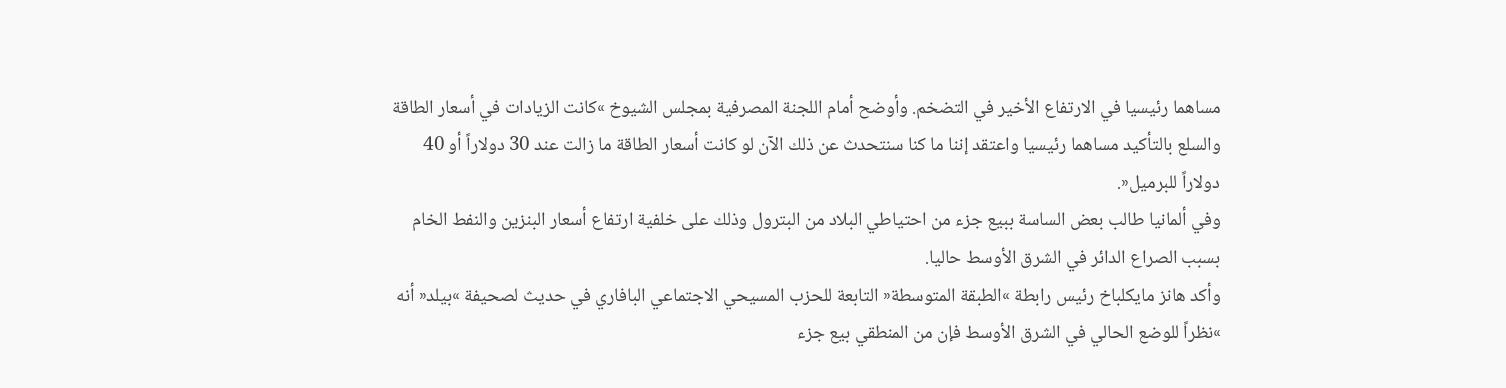مساهما رئيسيا في الارتفاع الأخير في التضخم. وأوضح أمام اللجنة المصرفية بمجلس الشيوخ »كانت الزيادات في أسعار الطاقة والسلع بالتأكيد مساهما رئيسيا واعتقد إننا ما كنا سنتحدث عن ذلك الآن لو كانت أسعار الطاقة ما زالت عند 30 دولاراً أو 40 دولاراً للبرميل«.
وفي ألمانيا طالب بعض الساسة ببيع جزء من احتياطي البلاد من البترول وذلك على خلفية ارتفاع أسعار البنزين والنفط الخام بسبب الصراع الدائر في الشرق الأوسط حاليا.
وأكد هانز مايكلباخ رئيس رابطة »الطبقة المتوسطة« التابعة للحزب المسيحي الاجتماعي البافاري في حديث لصحيفة »بيلد« أنه »نظراً للوضع الحالي في الشرق الأوسط فإن من المنطقي بيع جزء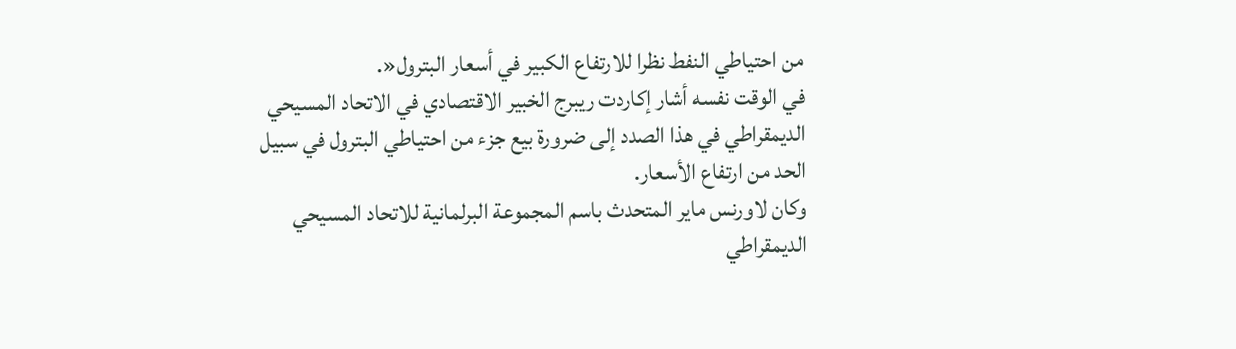من احتياطي النفط نظرا للارتفاع الكبير في أسعار البترول«.
في الوقت نفسه أشار إكاردت ريبرج الخبير الاقتصادي في الاتحاد المسيحي الديمقراطي في هذا الصدد إلى ضرورة بيع جزء من احتياطي البترول في سبيل الحد من ارتفاع الأسعار.
وكان لاورنس ماير المتحدث باسم المجموعة البرلمانية للاتحاد المسيحي الديمقراطي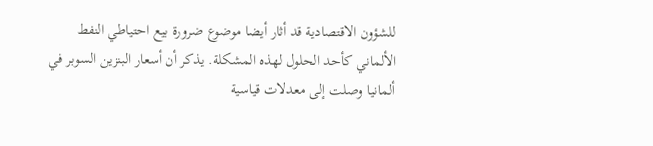للشؤون الاقتصادية قد أثار أيضا موضوع ضرورة بيع احتياطي النفط الألماني كأحد الحلول لهذه المشكلة. يذكر أن أسعار البنزين السوبر في ألمانيا وصلت إلى معدلات قياسية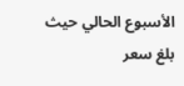الأسبوع الحالي حيث بلغ سعر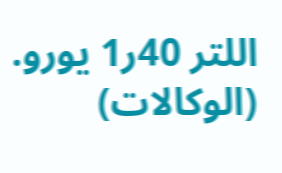اللتر 40ر1 يورو.
(الوكالات)